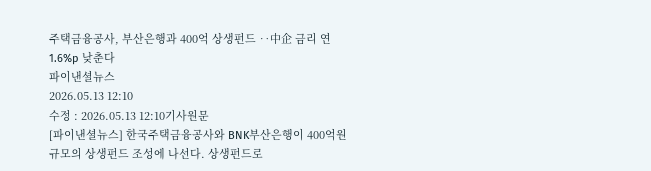주택금융공사, 부산은행과 400억 상생펀드 ‥中企 금리 연 1.6%p 낮춘다
파이낸셜뉴스
2026.05.13 12:10
수정 : 2026.05.13 12:10기사원문
[파이낸셜뉴스] 한국주택금융공사와 BNK부산은행이 400억원 규모의 상생펀드 조성에 나선다. 상생펀드로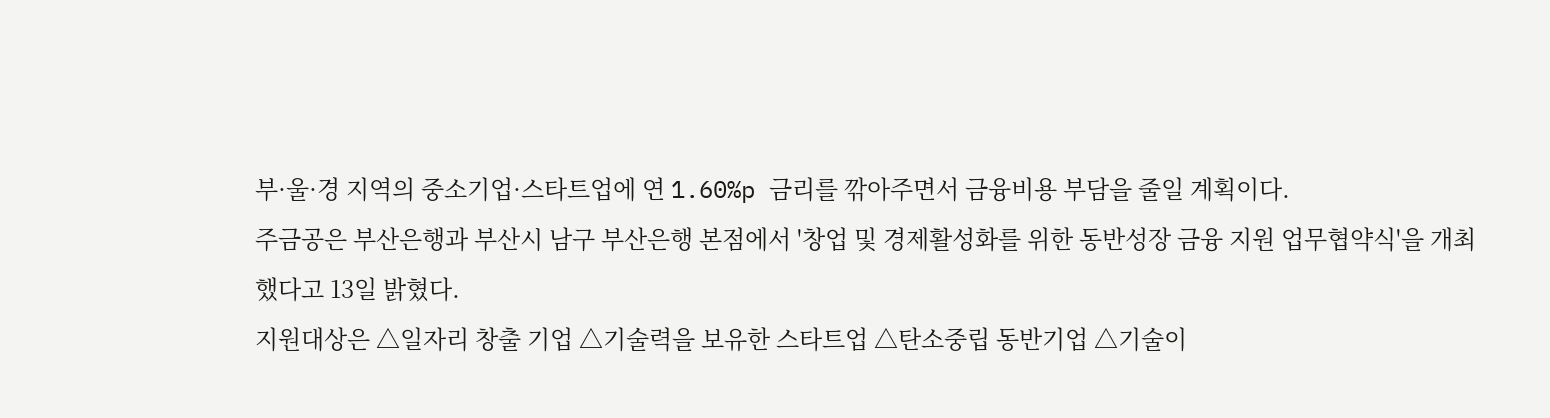부·울·경 지역의 중소기업·스타트업에 연 1.60%p 금리를 깎아주면서 금융비용 부담을 줄일 계획이다.
주금공은 부산은행과 부산시 남구 부산은행 본점에서 '창업 및 경제활성화를 위한 동반성장 금융 지원 업무협약식'을 개최했다고 13일 밝혔다.
지원대상은 △일자리 창출 기업 △기술력을 보유한 스타트업 △탄소중립 동반기업 △기술이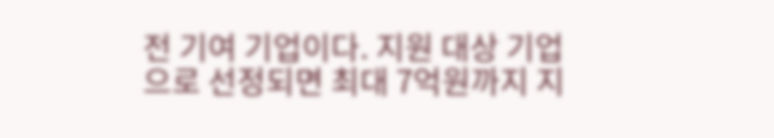전 기여 기업이다. 지원 대상 기업으로 선정되면 최대 7억원까지 지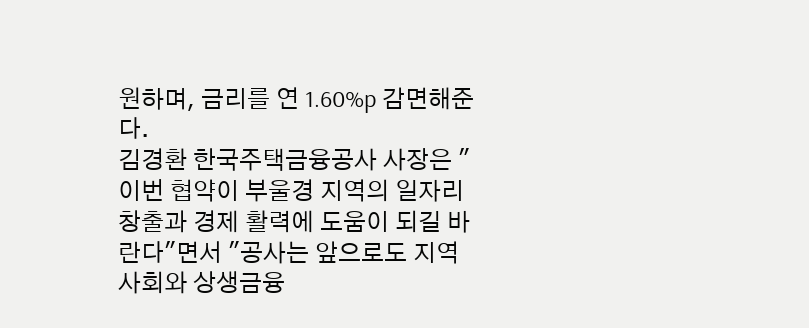원하며, 금리를 연 1.60%p 감면해준다.
김경환 한국주택금융공사 사장은 "이번 협약이 부울경 지역의 일자리 창출과 경제 활력에 도움이 되길 바란다"면서 "공사는 앞으로도 지역사회와 상생금융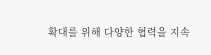확대를 위해 다양한 협력을 지속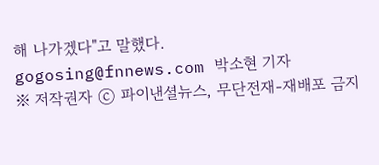해 나가겠다"고 말했다.
gogosing@fnnews.com 박소현 기자
※ 저작권자 ⓒ 파이낸셜뉴스, 무단전재-재배포 금지